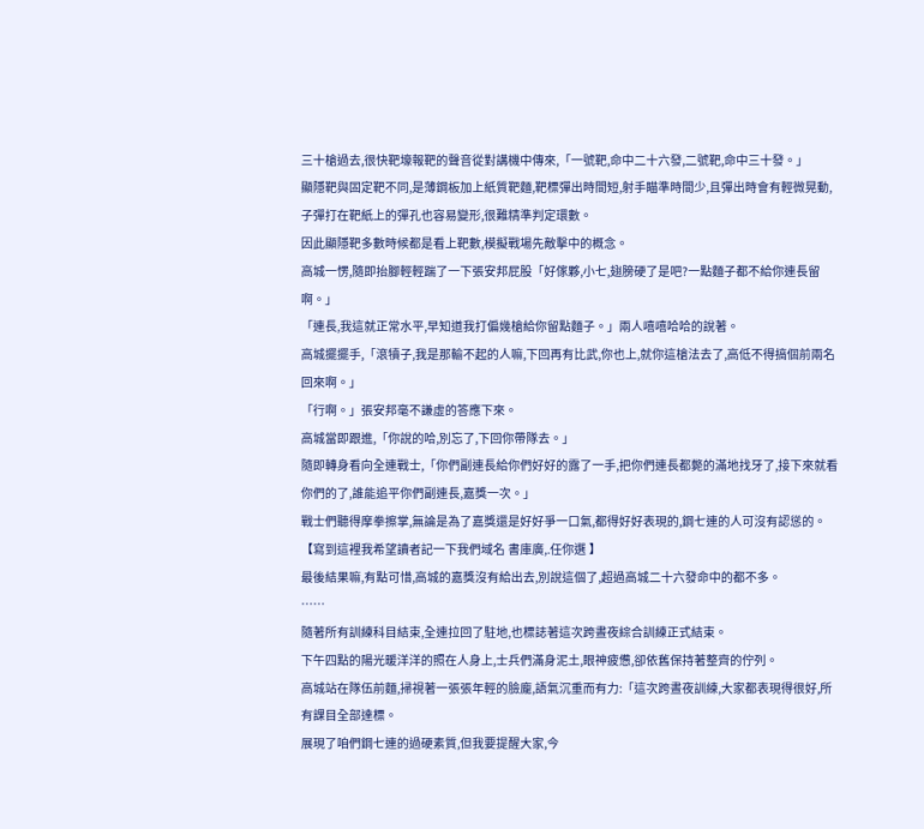三十槍過去,很快靶壕報靶的聲音從對講機中傳來,「一號靶,命中二十六發,二號靶,命中三十發。」
顯隱靶與固定靶不同,是薄鋼板加上紙質靶麵,靶標彈出時間短,射手瞄準時間少,且彈出時會有輕微晃動,子彈打在靶紙上的彈孔也容易變形,很難精準判定環數。
因此顯隱靶多數時候都是看上靶數,模擬戰場先敵擊中的概念。
高城一愣,隨即抬腳輕輕踹了一下張安邦屁股「好傢夥,小七,翅膀硬了是吧?一點麵子都不給你連長留啊。」
「連長,我這就正常水平,早知道我打偏幾槍給你留點麵子。」兩人嘻嘻哈哈的說著。
高城擺擺手,「滾犢子,我是那輸不起的人嘛,下回再有比武,你也上,就你這槍法去了,高低不得搞個前兩名回來啊。」
「行啊。」張安邦毫不謙虛的答應下來。
高城當即跟進,「你說的哈,別忘了,下回你帶隊去。」
隨即轉身看向全連戰士,「你們副連長給你們好好的露了一手,把你們連長都斃的滿地找牙了,接下來就看你們的了,誰能追平你們副連長,嘉獎一次。」
戰士們聽得摩拳擦掌,無論是為了嘉獎還是好好爭一口氣,都得好好表現的,鋼七連的人可沒有認慫的。 【寫到這裡我希望讀者記一下我們域名 書庫廣,.任你選 】
最後結果嘛,有點可惜,高城的嘉獎沒有給出去,別說這個了,超過高城二十六發命中的都不多。
……
隨著所有訓練科目結束,全連拉回了駐地,也標誌著這次跨晝夜綜合訓練正式結束。
下午四點的陽光暖洋洋的照在人身上,士兵們滿身泥土,眼神疲憊,卻依舊保持著整齊的佇列。
高城站在隊伍前麵,掃視著一張張年輕的臉龐,語氣沉重而有力:「這次跨晝夜訓練,大家都表現得很好,所有課目全部達標。
展現了咱們鋼七連的過硬素質,但我要提醒大家,今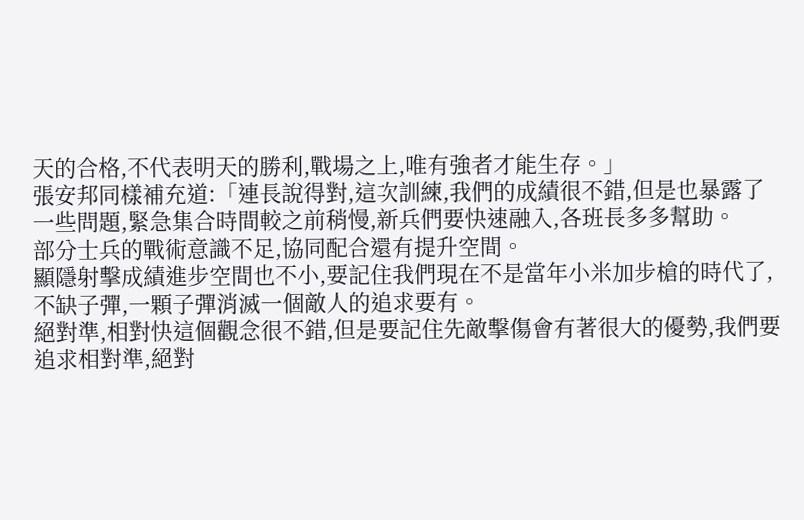天的合格,不代表明天的勝利,戰場之上,唯有強者才能生存。」
張安邦同樣補充道:「連長說得對,這次訓練,我們的成績很不錯,但是也暴露了一些問題,緊急集合時間較之前稍慢,新兵們要快速融入,各班長多多幫助。
部分士兵的戰術意識不足,協同配合還有提升空間。
顯隱射擊成績進步空間也不小,要記住我們現在不是當年小米加步槍的時代了,不缺子彈,一顆子彈消滅一個敵人的追求要有。
絕對準,相對快這個觀念很不錯,但是要記住先敵擊傷會有著很大的優勢,我們要追求相對準,絕對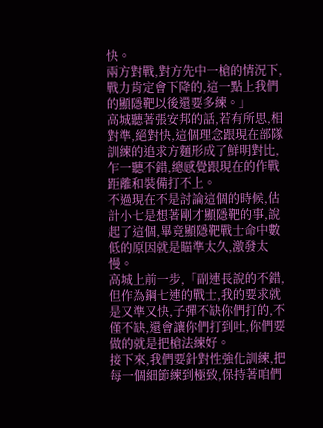快。
兩方對戰,對方先中一槍的情況下,戰力肯定會下降的,這一點上我們的顯隱靶以後還要多練。」
高城聽著張安邦的話,若有所思,相對準,絕對快,這個理念跟現在部隊訓練的追求方麵形成了鮮明對比,乍一聽不錯,總感覺跟現在的作戰距離和裝備打不上。
不過現在不是討論這個的時候,估計小七是想著剛才顯隱靶的事,說起了這個,畢竟顯隱靶戰士命中數低的原因就是瞄準太久,激發太慢。
高城上前一步,「副連長說的不錯,但作為鋼七連的戰士,我的要求就是又準又快,子彈不缺你們打的,不僅不缺,還會讓你們打到吐,你們要做的就是把槍法練好。
接下來,我們要針對性強化訓練,把每一個細節練到極致,保持著咱們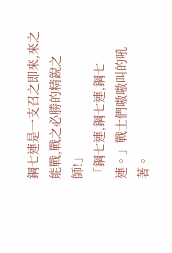鋼七連是一支召之即來,來之能戰,戰之必勝的精銳之師!」
「鋼七連,鋼七連,鋼七連。」戰士們嗷嗷叫的吼著。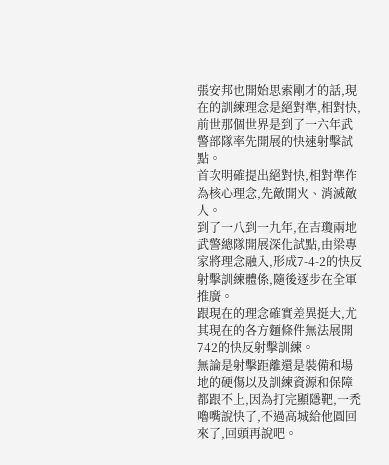張安邦也開始思索剛才的話,現在的訓練理念是絕對準,相對快,前世那個世界是到了一六年武警部隊率先開展的快速射擊試點。
首次明確提出絕對快,相對準作為核心理念,先敵開火、消滅敵人。
到了一八到一九年,在吉瓊兩地武警總隊開展深化試點,由梁專家將理念融入,形成7-4-2的快反射擊訓練體係,隨後逐步在全軍推廣。
跟現在的理念確實差異挺大,尤其現在的各方麵條件無法展開742的快反射擊訓練。
無論是射擊距離還是裝備和場地的硬傷以及訓練資源和保障都跟不上,因為打完顯隱靶,一禿嚕嘴說快了,不過高城給他圓回來了,回頭再說吧。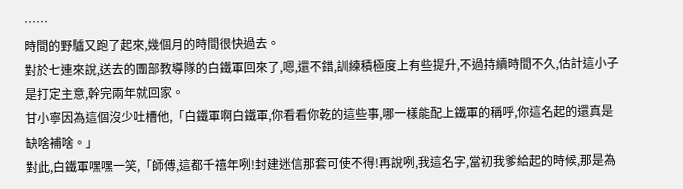……
時間的野驢又跑了起來,幾個月的時間很快過去。
對於七連來說,送去的團部教導隊的白鐵軍回來了,嗯,還不錯,訓練積極度上有些提升,不過持續時間不久,估計這小子是打定主意,幹完兩年就回家。
甘小寧因為這個沒少吐槽他,「白鐵軍啊白鐵軍,你看看你乾的這些事,哪一樣能配上鐵軍的稱呼,你這名起的還真是缺啥補啥。」
對此,白鐵軍嘿嘿一笑,「師傅,這都千禧年咧!封建迷信那套可使不得!再說咧,我這名字,當初我爹給起的時候,那是為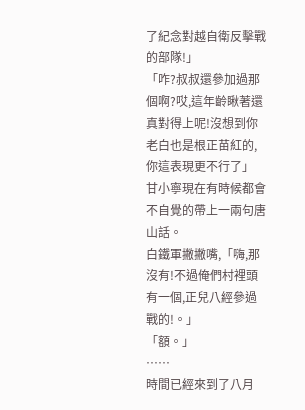了紀念對越自衛反擊戰的部隊!」
「咋?叔叔還參加過那個啊?哎,這年齡瞅著還真對得上呢!沒想到你老白也是根正苗紅的,你這表現更不行了」
甘小寧現在有時候都會不自覺的帶上一兩句唐山話。
白鐵軍撇撇嘴,「嗨,那沒有!不過俺們村裡頭有一個,正兒八經參過戰的!。」
「額。」
……
時間已經來到了八月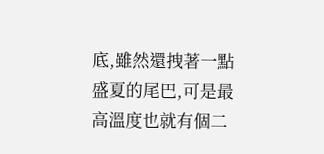底,雖然還拽著一點盛夏的尾巴,可是最高溫度也就有個二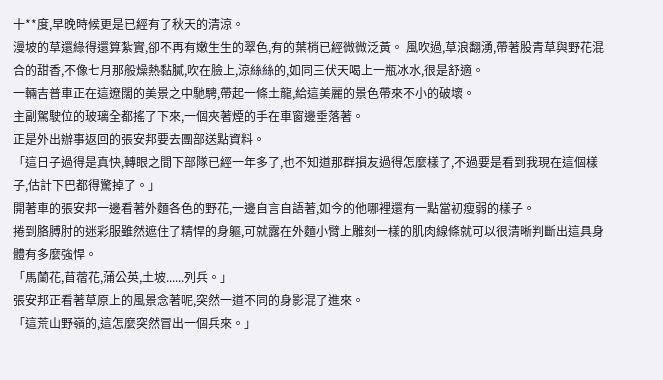十**度,早晚時候更是已經有了秋天的清涼。
漫坡的草還綠得還算紮實,卻不再有嫩生生的翠色,有的葉梢已經微微泛黃。 風吹過,草浪翻湧,帶著股青草與野花混合的甜香,不像七月那般燥熱黏膩,吹在臉上,涼絲絲的,如同三伏天喝上一瓶冰水,很是舒適。
一輛吉普車正在這遼闊的美景之中馳騁,帶起一條土龍,給這美麗的景色帶來不小的破壞。
主副駕駛位的玻璃全都搖了下來,一個夾著煙的手在車窗邊垂落著。
正是外出辦事返回的張安邦要去團部送點資料。
「這日子過得是真快,轉眼之間下部隊已經一年多了,也不知道那群損友過得怎麼樣了,不過要是看到我現在這個樣子,估計下巴都得驚掉了。」
開著車的張安邦一邊看著外麵各色的野花,一邊自言自語著,如今的他哪裡還有一點當初瘦弱的樣子。
捲到胳膊肘的迷彩服雖然遮住了精悍的身軀,可就露在外麵小臂上雕刻一樣的肌肉線條就可以很清晰判斷出這具身體有多麼強悍。
「馬蘭花,苜蓿花,蒲公英,土坡......列兵。」
張安邦正看著草原上的風景念著呢,突然一道不同的身影混了進來。
「這荒山野嶺的,這怎麼突然冒出一個兵來。」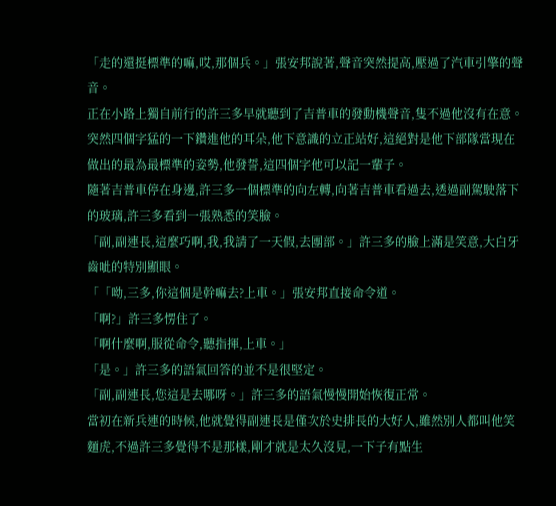「走的還挺標準的嘛,哎,那個兵。」張安邦說著,聲音突然提高,壓過了汽車引擎的聲音。
正在小路上獨自前行的許三多早就聽到了吉普車的發動機聲音,隻不過他沒有在意。
突然四個字猛的一下鑽進他的耳朵,他下意識的立正站好,這絕對是他下部隊當現在做出的最為最標準的姿勢,他發誓,這四個字他可以記一輩子。
隨著吉普車停在身邊,許三多一個標準的向左轉,向著吉普車看過去,透過副駕駛落下的玻璃,許三多看到一張熟悉的笑臉。
「副,副連長,這麼巧啊,我,我請了一天假,去團部。」許三多的臉上滿是笑意,大白牙齒呲的特別顯眼。
「「呦,三多,你這個是幹嘛去?上車。」張安邦直接命令道。
「啊?」許三多愣住了。
「啊什麼啊,服從命令,聽指揮,上車。」
「是。」許三多的語氣回答的並不是很堅定。
「副,副連長,您這是去哪呀。」許三多的語氣慢慢開始恢復正常。
當初在新兵連的時候,他就覺得副連長是僅次於史排長的大好人,雖然別人都叫他笑麵虎,不過許三多覺得不是那樣,剛才就是太久沒見,一下子有點生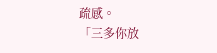疏感。
「三多你放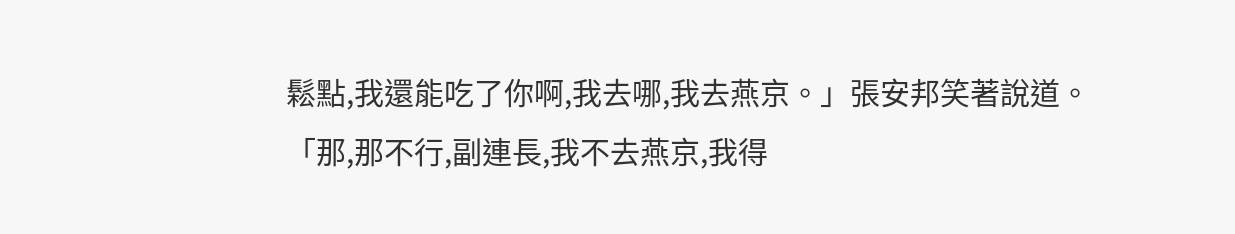鬆點,我還能吃了你啊,我去哪,我去燕京。」張安邦笑著說道。
「那,那不行,副連長,我不去燕京,我得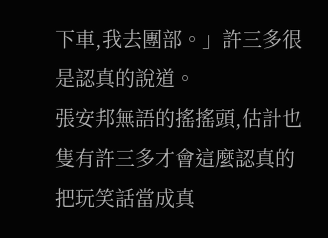下車,我去團部。」許三多很是認真的說道。
張安邦無語的搖搖頭,估計也隻有許三多才會這麼認真的把玩笑話當成真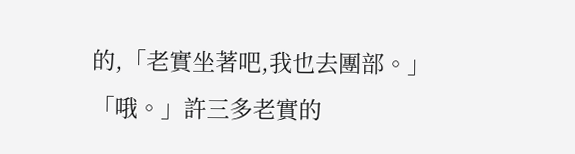的,「老實坐著吧,我也去團部。」
「哦。」許三多老實的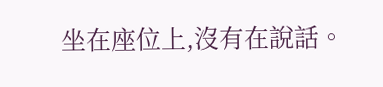坐在座位上,沒有在說話。